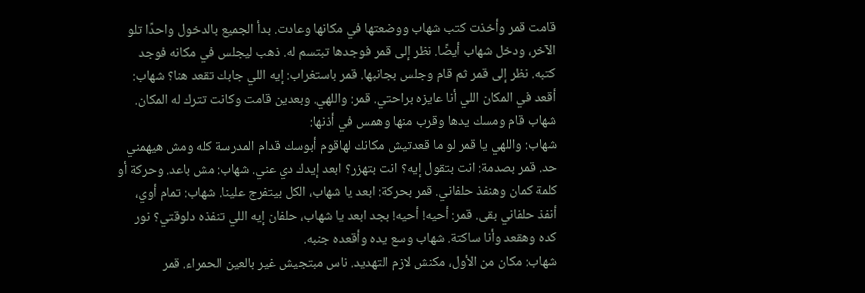قامت قمر وأخذت كتب شهاب ووضعتها في مكانها وعادت. بدأ الجميع بالدخول واحدًا تلو الآخر، ودخل شهاب أيضًا. نظر إلى قمر فوجدها تبتسم له. ذهب ليجلس في مكانه فوجد كتبه. نظر إلى قمر ثم قام وجلس بجانبها. قمر باستغراب: إيه اللي جابك تقعد هنا؟ شهاب: أقعد في المكان اللي أنا عايزه براحتي. قمر: واللهي. وبعدين قامت وكانت تترك له المكان. شهاب قام ومسك يدها وقرب منها وهمس في أذنها:
شهاب: واللهي يا قمر لو ما قعدتيش مكانك لهاقوم أبوسك قدام المدرسة كله ومش هيهمني حد. قمر بصدمة: انت بتقول إيه؟ انت بتهزر؟ ابعد إيدك دي عني. شهاب: مش باعد. وحركة أو كلمة كمان وهنفذ حلفاني. قمر بحركة: ابعد يا شهاب، الكل بيتفرج علينا. شهاب: تمام أوي، أنفذ حلفاني بقى. قمر: أحيه! أحيه! بجد ابعد يا شهاب، حلفان إيه اللي تنفذه دلوقتي؟ نور كده وهقعد وأنا ساكتة. شهاب وسع يده وأقعده جنبه.
شهاب: مكان من الأول، مكنش لازم التهديد. ناس مبتجيش غير بالعين الحمراء. قمر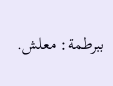ببرطمة: معلش.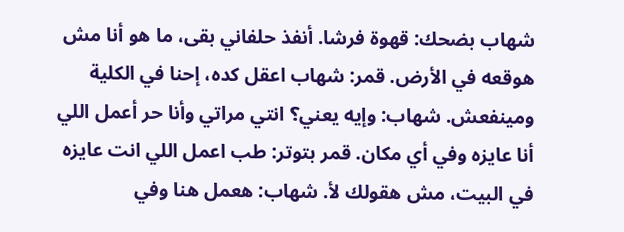شهاب بضحك: قهوة فرشا. أنفذ حلفاني بقى، ما هو أنا مش هوقعه في الأرض. قمر: شهاب اعقل كده، إحنا في الكلية ومينفعش. شهاب: وإيه يعني؟ انتي مراتي وأنا حر أعمل اللي أنا عايزه وفي أي مكان. قمر بتوتر: طب اعمل اللي انت عايزه في البيت، مش هقولك لأ. شهاب: هعمل هنا وفي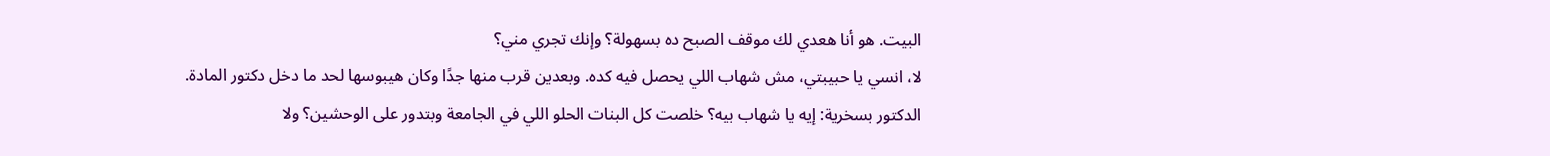البيت. هو أنا هعدي لك موقف الصبح ده بسهولة؟ وإنك تجري مني؟
لا، انسي يا حبيبتي، مش شهاب اللي يحصل فيه كده. وبعدين قرب منها جدًا وكان هيبوسها لحد ما دخل دكتور المادة. الدكتور بسخرية: إيه يا شهاب بيه؟ خلصت كل البنات الحلو اللي في الجامعة وبتدور على الوحشين؟ ولا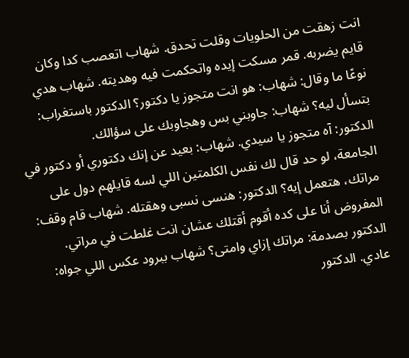انت زهقت من الحلويات وقلت تحدق. شهاب اتعصب كدا وكان قايم يضربه. قمر مسكت إيده واتحكمت فيه وهديته. شهاب هدي نوعًا ما وقال: شهاب: هو انت متجوز يا دكتور؟ الدكتور باستغراب: بتسأل ليه؟ شهاب: جاوبني بس وهجاوبك على سؤالك.
الدكتور: آه متجوز يا سيدي. شهاب: بعيد عن إنك دكتوري أو دكتور في الجامعة، لو حد قال لك نفس الكلمتين اللي لسه قايلهم دول على مراتك، هتعمل إيه؟ الدكتور: هنسى نسبى وهقتله. شهاب قام وقف: المفروض أنا على كده أقوم أقتلك عشان انت غلطت في مراتي. الدكتور بصدمة: مراتك إزاي وامتى؟ شهاب ببرود عكس اللي جواه: عادي. الدكتور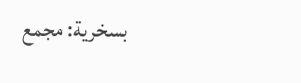بسخرية: مجمع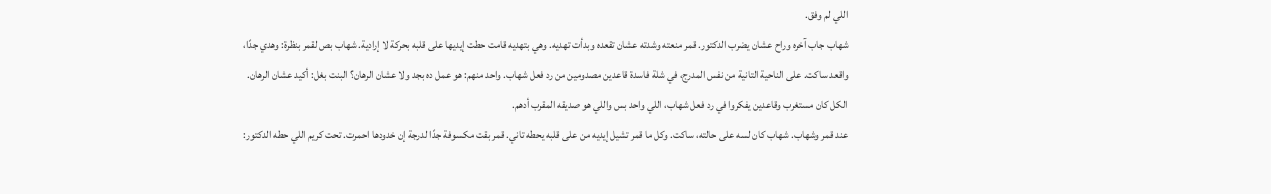اللي لم وفق.
شهاب جاب آخره وراح عشان يضرب الدكتور. قمر منعته وشدته عشان تقعده وبدأت تهديه. وهي بتهديه قامت حطت إيديها على قلبه بحركة لا إرادية. شهاب بص لقمر بنظرة: وهدي جدًا، واقعد ساكت. على الناحية التانية من نفس المدرج، في شلة فاسدة قاعدين مصدومين من رد فعل شهاب. واحد منهم: هو عمل ده بجد ولا عشان الرهان؟ البنت بغل: أكيد عشان الرهان. الكل كان مستغرب وقاعدين يفكروا في رد فعل شهاب، اللي واحد بس واللي هو صديقه المقرب أدهم.
عند قمر وشهاب. شهاب كان لسه على حالته، ساكت. وكل ما قمر تشيل إيديه من على قلبه يحطه تاني. قمر بقت مكسوفة جدًا لدرجة إن خدودها احمرت. تحت كريم اللي حطه الدكتور: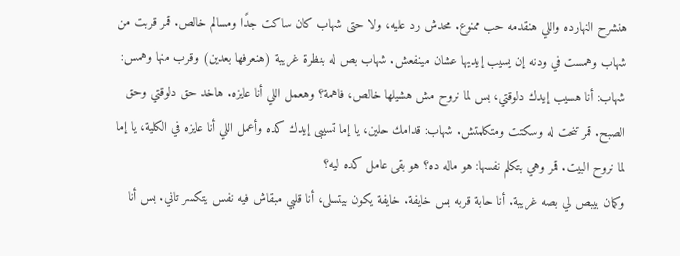هنشرح النهارده واللي هنقدمه حب ممنوع. محدش رد عليه، ولا حتى شهاب كان ساكت جدًا ومسالم خالص. قمر قربت من شهاب وهمست في ودنه إن يسيب إيديها عشان مينفعش. شهاب بص له بنظرة غريبة (هنعرفها بعدين) وقرب منها وهمس:
شهاب: أنا هسيب إيدك دلوقتي، بس لما نروح مش هشيلها خالص، فاهمة؟ وهعمل اللي أنا عايزه. هاخد حق دلوقتي وحق الصبح. قمر تنحت له وسكتت ومتكلمتش. شهاب: قدامك حلين، يا إما تسيبى إيدك كده وأعمل اللي أنا عايزه في الكلية، يا إما لما نروح البيت. قمر وهي بتكلم نفسها: هو ماله ده؟ هو بقى عامل كده ليه؟
وكمان بيبص لي بصه غريبة. أنا حابة قربه بس خايفة. خايفة يكون بيتسلى، أنا قلبي مبقاش فيه نفس يتكسر تاني. بس أنا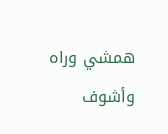همشي وراه وأشوف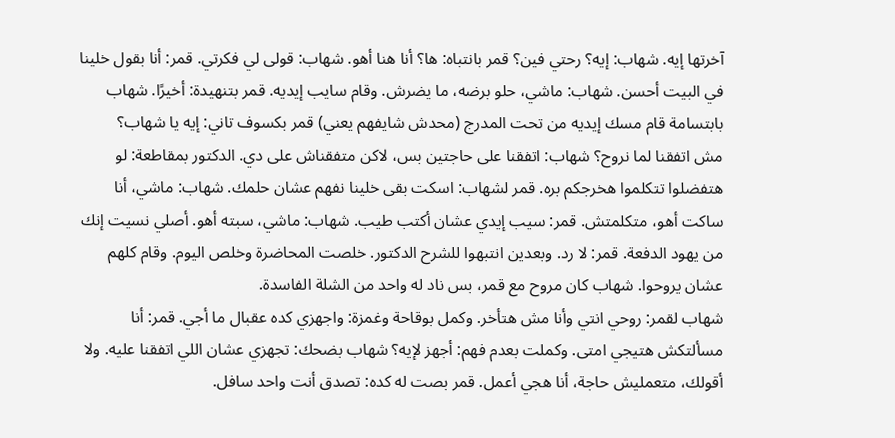آخرتها إيه. شهاب: إيه؟ رحتي فين؟ قمر بانتباه: ها؟ أنا هنا أهو. شهاب: قولى لي فكرتي. قمر: أنا بقول خلينا في البيت أحسن. شهاب: ماشي، حلو برضه، ما يضرش. وقام سايب إيديه. قمر بتنهيدة: أخيرًا. شهاب بابتسامة قام مسك إيديه من تحت المدرج (محدش شايفهم يعني) قمر بكسوف تاني: إيه يا شهاب؟
مش اتفقنا لما نروح؟ شهاب: اتفقنا على حاجتين بس، لاكن متفقناش على دي. الدكتور بمقاطعة: لو هتفضلوا تتكلموا هخرجكم بره. قمر لشهاب: اسكت بقى خلينا نفهم عشان حلمك. شهاب: ماشي، أنا ساكت أهو، متكلمتش. قمر: سيب إيدي عشان أكتب طيب. شهاب: ماشي، سبته أهو. أصلي نسيت إنك من يهود الدفعة. قمر: لا رد. وبعدين انتبهوا للشرح الدكتور. خلصت المحاضرة وخلص اليوم. وقام كلهم عشان يروحوا. شهاب كان مروح مع قمر، بس ناد له واحد من الشلة الفاسدة.
شهاب لقمر: روحي انتي وأنا مش هتأخر. وكمل بوقاحة وغمزة: واجهزي كده عقبال ما أجي. قمر: أنا مسألتكش هتيجي امتى. وكملت بعدم فهم: أجهز لإيه؟ شهاب بضحك: تجهزي عشان اللي اتفقنا عليه. ولا أقولك، متعمليش حاجة، أنا هجي أعمل. قمر بصت له كده: تصدق أنت واحد سافل.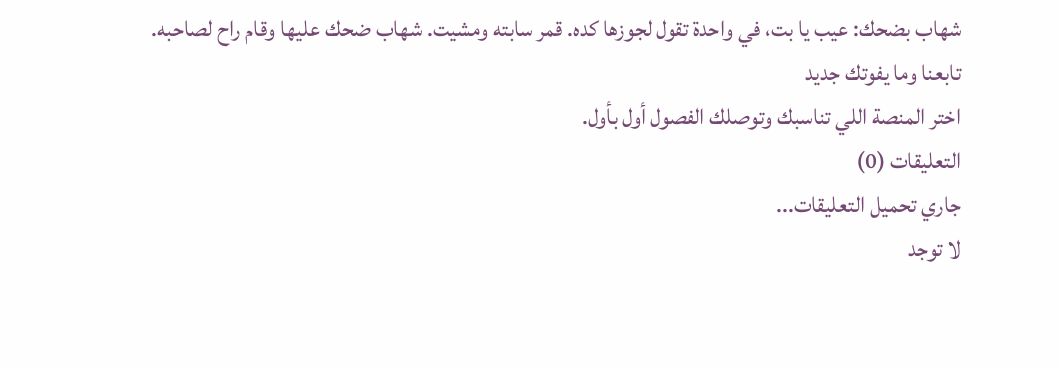شهاب بضحك: عيب يا بت، في واحدة تقول لجوزها كده. قمر سابته ومشيت. شهاب ضحك عليها وقام راح لصاحبه.
تابعنا وما يفوتك جديد
اختر المنصة اللي تناسبك وتوصلك الفصول أول بأول.
التعليقات (0)
جاري تحميل التعليقات...
لا توجد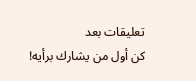تعليقات بعد
كن أول من يشارك برأيه!